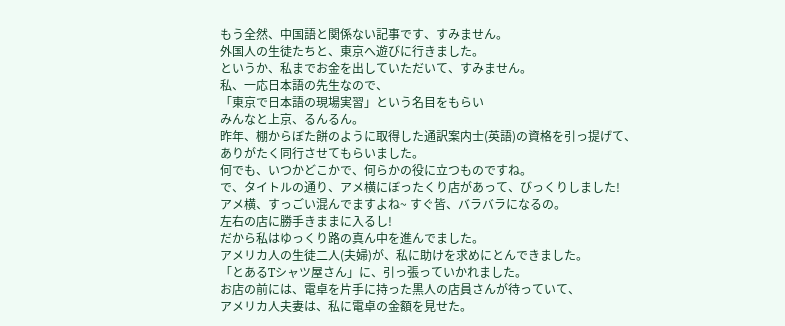もう全然、中国語と関係ない記事です、すみません。
外国人の生徒たちと、東京へ遊びに行きました。
というか、私までお金を出していただいて、すみません。
私、一応日本語の先生なので、
「東京で日本語の現場実習」という名目をもらい
みんなと上京、るんるん。
昨年、棚からぼた餅のように取得した通訳案内士(英語)の資格を引っ提げて、
ありがたく同行させてもらいました。
何でも、いつかどこかで、何らかの役に立つものですね。
で、タイトルの通り、アメ横にぼったくり店があって、びっくりしました!
アメ横、すっごい混んでますよね~ すぐ皆、バラバラになるの。
左右の店に勝手きままに入るし!
だから私はゆっくり路の真ん中を進んでました。
アメリカ人の生徒二人(夫婦)が、私に助けを求めにとんできました。
「とあるTシャツ屋さん」に、引っ張っていかれました。
お店の前には、電卓を片手に持った黒人の店員さんが待っていて、
アメリカ人夫妻は、私に電卓の金額を見せた。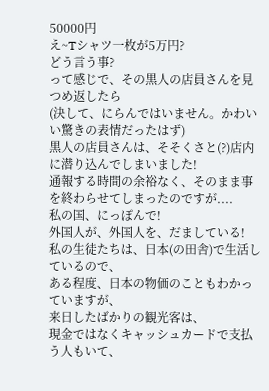50000円
え~Tシャツ一枚が5万円?
どう言う事?
って感じで、その黒人の店員さんを見つめ返したら
(決して、にらんではいません。かわいい驚きの表情だったはず)
黒人の店員さんは、そそくさと(?)店内に潜り込んでしまいました!
通報する時間の余裕なく、そのまま事を終わらせてしまったのですが....
私の国、にっぽんで!
外国人が、外国人を、だましている!
私の生徒たちは、日本(の田舎)で生活しているので、
ある程度、日本の物価のこともわかっていますが、
来日したばかりの観光客は、
現金ではなくキャッシュカードで支払う人もいて、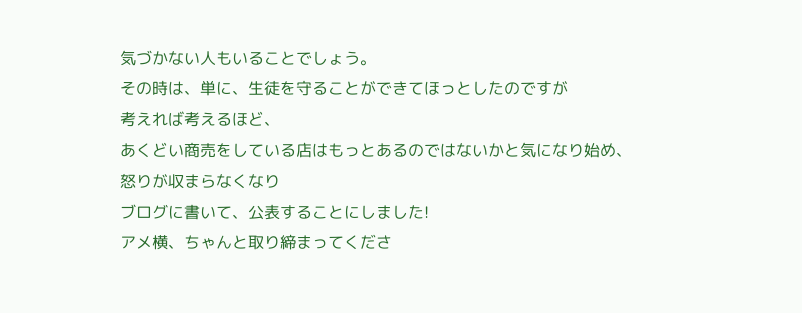気づかない人もいることでしょう。
その時は、単に、生徒を守ることができてほっとしたのですが
考えれば考えるほど、
あくどい商売をしている店はもっとあるのではないかと気になり始め、
怒りが収まらなくなり
ブログに書いて、公表することにしました!
アメ横、ちゃんと取り締まってくださ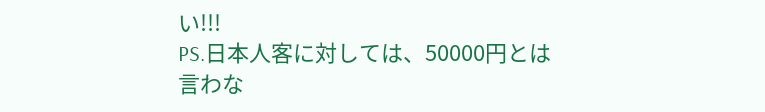い!!!
PS.日本人客に対しては、50000円とは言わな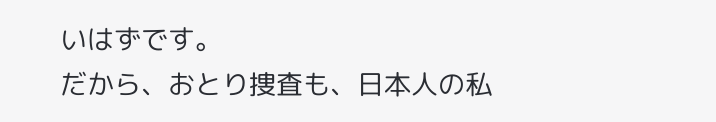いはずです。
だから、おとり捜査も、日本人の私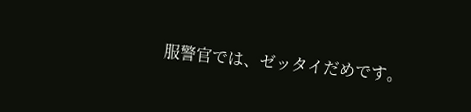服警官では、ゼッタイだめです。